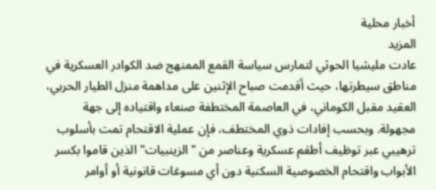أخبار محلية
المزيد
عادت مليشيا الحوثي لتمارس سياسة القمع الممنهج ضد الكوادر العسكرية في مناطق سيطرتها، حيث أقدمت صباح الإثنين على مداهمة منزل الطيار الحربي، العقيد مقبل الكوماني، في العاصمة المختطفة صنعاء واقتياده إلى جهة مجهولة. وبحسب إفادات ذوي المختطف، فإن عملية الاقتحام تمت بأسلوب ترهيبي عبر توظيف أطقم عسكرية وعناصر من "الزينبيات" الذين قاموا بكسر الأبواب واقتحام الخصوصية السكنية دون أي مسوغات قانونية أو أوامر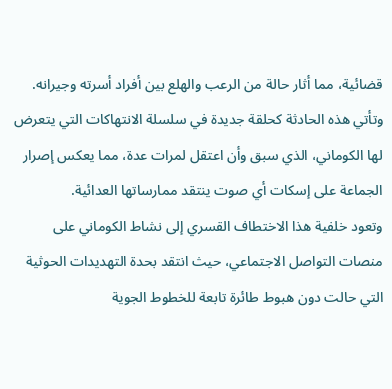قضائية، مما أثار حالة من الرعب والهلع بين أفراد أسرته وجيرانه. وتأتي هذه الحادثة كحلقة جديدة في سلسلة الانتهاكات التي يتعرض لها الكوماني، الذي سبق وأن اعتقل لمرات عدة، مما يعكس إصرار الجماعة على إسكات أي صوت ينتقد ممارساتها العدائية.
وتعود خلفية هذا الاختطاف القسري إلى نشاط الكوماني على منصات التواصل الاجتماعي، حيث انتقد بحدة التهديدات الحوثية التي حالت دون هبوط طائرة تابعة للخطوط الجوية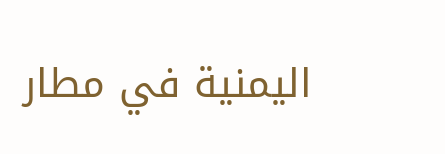اليمنية في مطار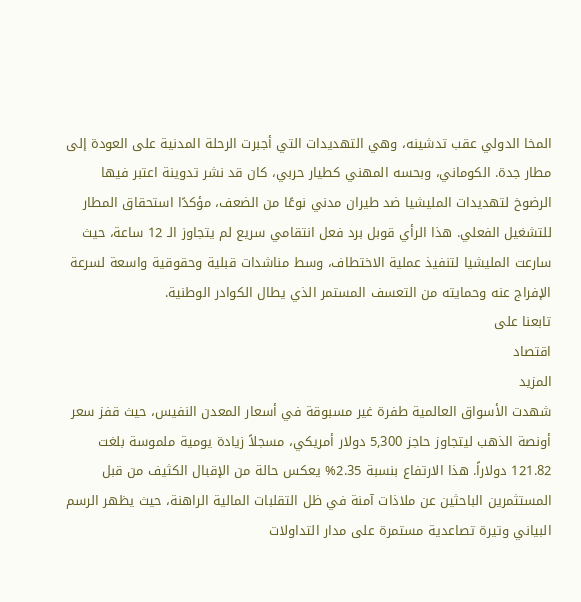المخا الدولي عقب تدشينه، وهي التهديدات التي أجبرت الرحلة المدنية على العودة إلى مطار جدة. الكوماني، وبحسه المهني كطيار حربي، كان قد نشر تدوينة اعتبر فيها الرضوخ لتهديدات المليشيا ضد طيران مدني نوعًا من الضعف، مؤكدًا استحقاق المطار للتشغيل الفعلي. هذا الرأي قوبل برد فعل انتقامي سريع لم يتجاوز الـ 12 ساعة، حيث سارعت المليشيا لتنفيذ عملية الاختطاف، وسط مناشدات قبلية وحقوقية واسعة لسرعة الإفراج عنه وحمايته من التعسف المستمر الذي يطال الكوادر الوطنية.
تابعنا على
اقتصاد
المزيد
شهدت الأسواق العالمية طفرة غير مسبوقة في أسعار المعدن النفيس، حيث قفز سعر أونصة الذهب ليتجاوز حاجز 5,300 دولار أمريكي، مسجلاً زيادة يومية ملموسة بلغت 121.82 دولاراً. هذا الارتفاع بنسبة 2.35% يعكس حالة من الإقبال الكثيف من قبل المستثمرين الباحثين عن ملاذات آمنة في ظل التقلبات المالية الراهنة، حيث يظهر الرسم البياني وتيرة تصاعدية مستمرة على مدار التداولات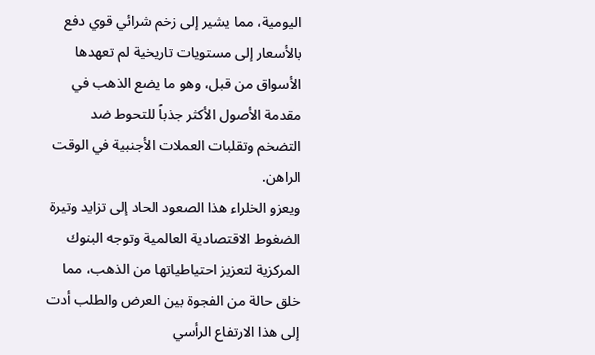اليومية، مما يشير إلى زخم شرائي قوي دفع بالأسعار إلى مستويات تاريخية لم تعهدها الأسواق من قبل، وهو ما يضع الذهب في مقدمة الأصول الأكثر جذباً للتحوط ضد التضخم وتقلبات العملات الأجنبية في الوقت الراهن.
ويعزو الخلراء هذا الصعود الحاد إلى تزايد وتيرة الضغوط الاقتصادية العالمية وتوجه البنوك المركزية لتعزيز احتياطياتها من الذهب، مما خلق حالة من الفجوة بين العرض والطلب أدت إلى هذا الارتفاع الرأسي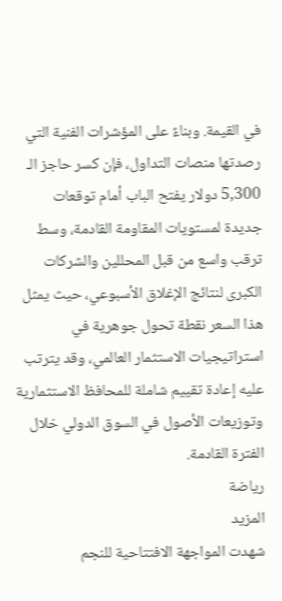في القيمة. وبناءً على المؤشرات الفنية التي رصدتها منصات التداول، فإن كسر حاجز الـ 5,300 دولار يفتح الباب أمام توقعات جديدة لمستويات المقاومة القادمة، وسط ترقب واسع من قبل المحللين والشركات الكبرى لنتائج الإغلاق الأسبوعي، حيث يمثل هذا السعر نقطة تحول جوهرية في استراتيجيات الاستثمار العالمي، وقد يترتب عليه إعادة تقييم شاملة للمحافظ الاستثمارية وتوزيعات الأصول في السوق الدولي خلال الفترة القادمة.
رياضة
المزيد
شهدت المواجهة الافتتاحية للنجم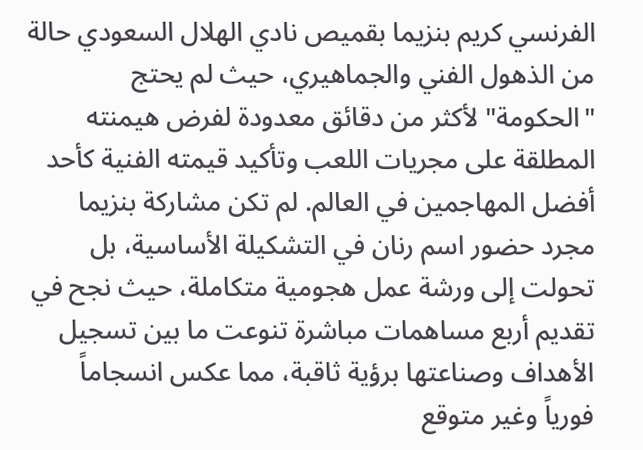الفرنسي كريم بنزيما بقميص نادي الهلال السعودي حالة من الذهول الفني والجماهيري، حيث لم يحتج "الحكومة" لأكثر من دقائق معدودة لفرض هيمنته المطلقة على مجريات اللعب وتأكيد قيمته الفنية كأحد أفضل المهاجمين في العالم. لم تكن مشاركة بنزيما مجرد حضور اسم رنان في التشكيلة الأساسية، بل تحولت إلى ورشة عمل هجومية متكاملة، حيث نجح في تقديم أربع مساهمات مباشرة تنوعت ما بين تسجيل الأهداف وصناعتها برؤية ثاقبة، مما عكس انسجاماً فورياً وغير متوقع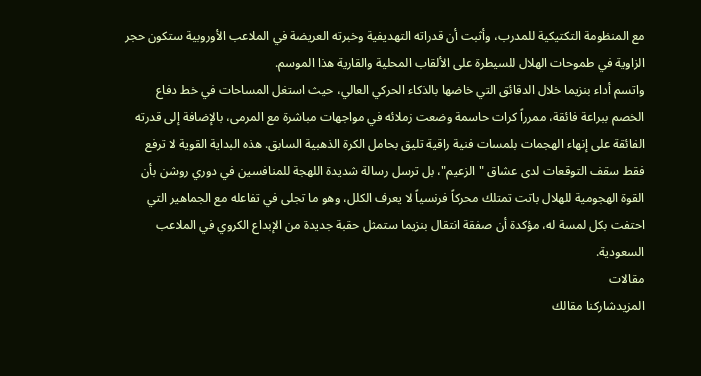مع المنظومة التكتيكية للمدرب، وأثبت أن قدراته التهديفية وخبرته العريضة في الملاعب الأوروبية ستكون حجر الزاوية في طموحات الهلال للسيطرة على الألقاب المحلية والقارية هذا الموسم.
واتسم أداء بنزيما خلال الدقائق التي خاضها بالذكاء الحركي العالي، حيث استغل المساحات في خط دفاع الخصم ببراعة فائقة، ممرراً كرات حاسمة وضعت زملائه في مواجهات مباشرة مع المرمى، بالإضافة إلى قدرته الفائقة على إنهاء الهجمات بلمسات فنية راقية تليق بحامل الكرة الذهبية السابق. هذه البداية القوية لا ترفع فقط سقف التوقعات لدى عشاق "الزعيم"، بل ترسل رسالة شديدة اللهجة للمنافسين في دوري روشن بأن القوة الهجومية للهلال باتت تمتلك محركاً فرنسياً لا يعرف الكلل، وهو ما تجلى في تفاعله مع الجماهير التي احتفت بكل لمسة له، مؤكدة أن صفقة انتقال بنزيما ستمثل حقبة جديدة من الإبداع الكروي في الملاعب السعودية.
مقالات
المزيدشاركنا مقالك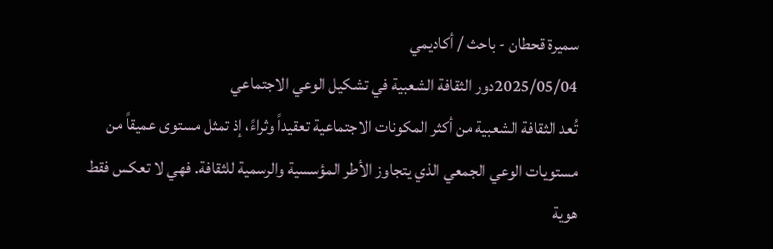سميرة قحطان - باحث / أكاديمي
2025/05/04دور الثقافة الشعبية في تشكيل الوعي الاجتماعي
تُعد الثقافة الشعبية من أكثر المكونات الاجتماعية تعقيداً وثراءً، إذ تمثل مستوى عميقاً من مستويات الوعي الجمعي الذي يتجاوز الأطر المؤسسية والرسمية للثقافة. فهي لا تعكس فقط هوية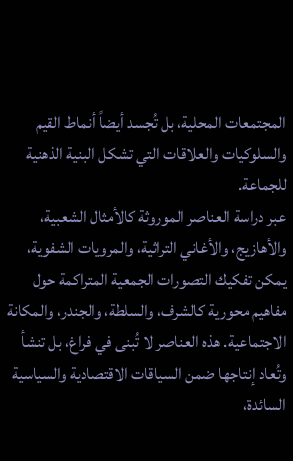المجتمعات المحلية، بل تُجسد أيضاً أنماط القيم والسلوكيات والعلاقات التي تشكل البنية الذهنية للجماعة.
عبر دراسة العناصر الموروثة كالأمثال الشعبية، والأهازيج، والأغاني التراثية، والمرويات الشفوية، يمكن تفكيك التصورات الجمعية المتراكمة حول مفاهيم محورية كالشرف، والسلطة، والجندر، والمكانة الاجتماعية. هذه العناصر لا تُبنى في فراغ، بل تنشأ وتُعاد إنتاجها ضمن السياقات الاقتصادية والسياسية السائدة،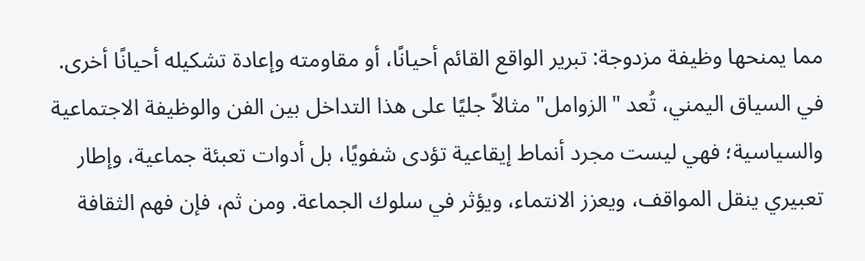مما يمنحها وظيفة مزدوجة: تبرير الواقع القائم أحيانًا، أو مقاومته وإعادة تشكيله أحيانًا أخرى.
في السياق اليمني، تُعد "الزوامل" مثالاً جليًا على هذا التداخل بين الفن والوظيفة الاجتماعية والسياسية؛ فهي ليست مجرد أنماط إيقاعية تؤدى شفويًا، بل أدوات تعبئة جماعية، وإطار تعبيري ينقل المواقف، ويعزز الانتماء، ويؤثر في سلوك الجماعة. ومن ثم، فإن فهم الثقافة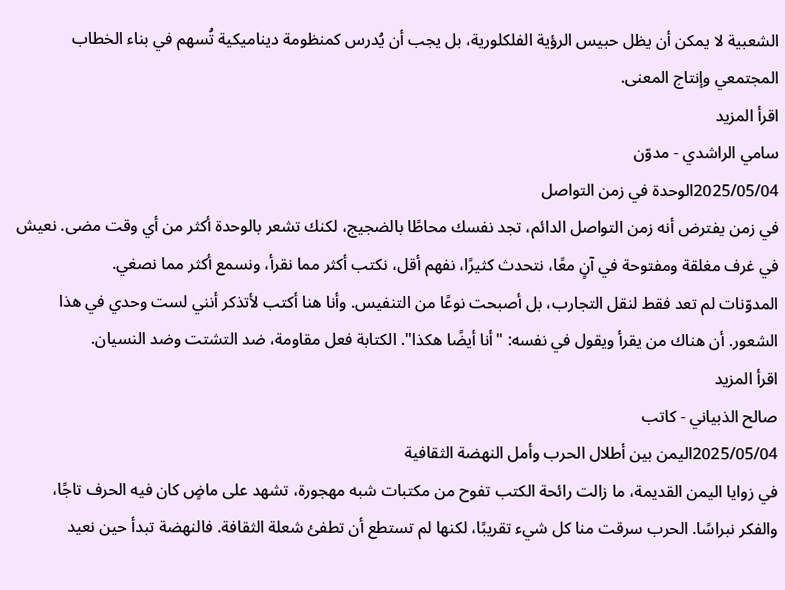الشعبية لا يمكن أن يظل حبيس الرؤية الفلكلورية، بل يجب أن يُدرس كمنظومة ديناميكية تُسهم في بناء الخطاب المجتمعي وإنتاج المعنى.
اقرأ المزيد
سامي الراشدي - مدوّن
2025/05/04الوحدة في زمن التواصل
في زمن يفترض أنه زمن التواصل الدائم، تجد نفسك محاطًا بالضجيج، لكنك تشعر بالوحدة أكثر من أي وقت مضى. نعيش في غرف مغلقة ومفتوحة في آنٍ معًا، نتحدث كثيرًا، نفهم أقل، نكتب أكثر مما نقرأ، ونسمع أكثر مما نصغي.
المدوّنات لم تعد فقط لنقل التجارب، بل أصبحت نوعًا من التنفيس. وأنا هنا أكتب لأتذكر أنني لست وحدي في هذا الشعور. أن هناك من يقرأ ويقول في نفسه: "أنا أيضًا هكذا". الكتابة فعل مقاومة، ضد التشتت وضد النسيان.
اقرأ المزيد
صالح الذبياني - كاتب
2025/05/04اليمن بين أطلال الحرب وأمل النهضة الثقافية
في زوايا اليمن القديمة، ما زالت رائحة الكتب تفوح من مكتبات شبه مهجورة، تشهد على ماضٍ كان فيه الحرف تاجًا، والفكر نبراسًا. الحرب سرقت منا كل شيء تقريبًا، لكنها لم تستطع أن تطفئ شعلة الثقافة. فالنهضة تبدأ حين نعيد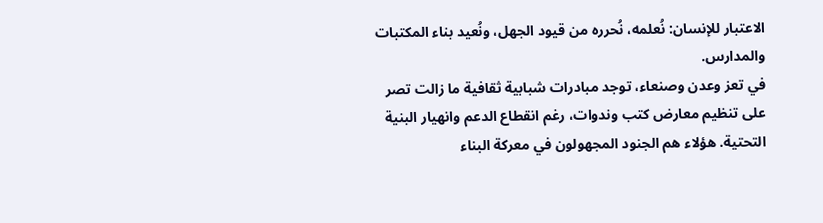الاعتبار للإنسان: نُعلمه، نُحرره من قيود الجهل، ونُعيد بناء المكتبات والمدارس.
في تعز وعدن وصنعاء، توجد مبادرات شبابية ثقافية ما زالت تصر على تنظيم معارض كتب وندوات، رغم انقطاع الدعم وانهيار البنية التحتية. هؤلاء هم الجنود المجهولون في معركة البناء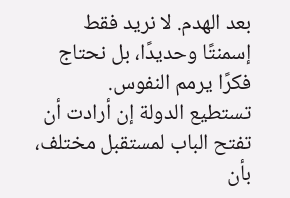بعد الهدم. لا نريد فقط إسمنتًا وحديدًا، بل نحتاج فكرًا يرمم النفوس.
تستطيع الدولة إن أرادت أن تفتح الباب لمستقبل مختلف، بأن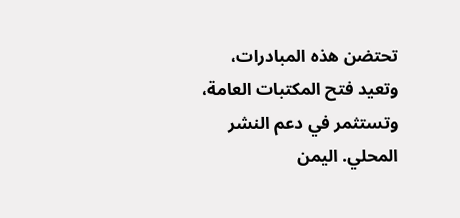تحتضن هذه المبادرات، وتعيد فتح المكتبات العامة، وتستثمر في دعم النشر المحلي. اليمن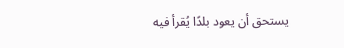يستحق أن يعود بلدًا يُقرأ فيه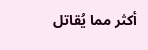أكثر مما يُقاتل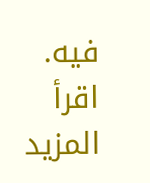فيه.
اقرأ المزيد